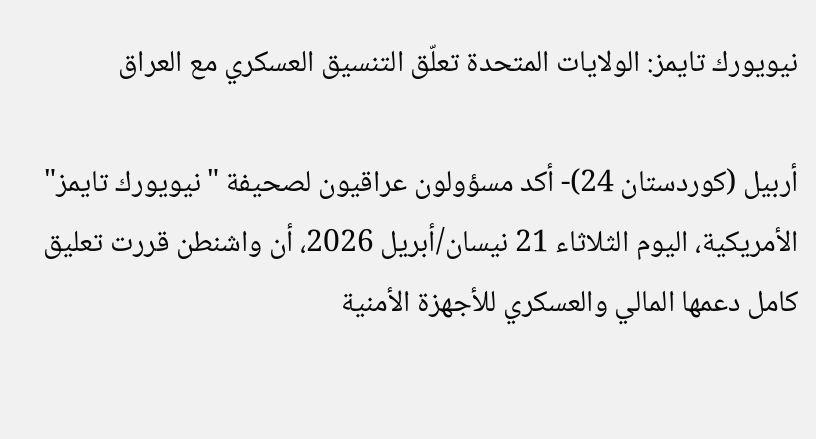نيويورك تايمز: الولايات المتحدة تعلّق التنسيق العسكري مع العراق

أربيل (كوردستان 24)- أكد مسؤولون عراقيون لصحيفة "نيويورك تايمز" الأمريكية، اليوم الثلاثاء 21 نيسان/أبريل 2026، أن واشنطن قررت تعليق كامل دعمها المالي والعسكري للأجهزة الأمنية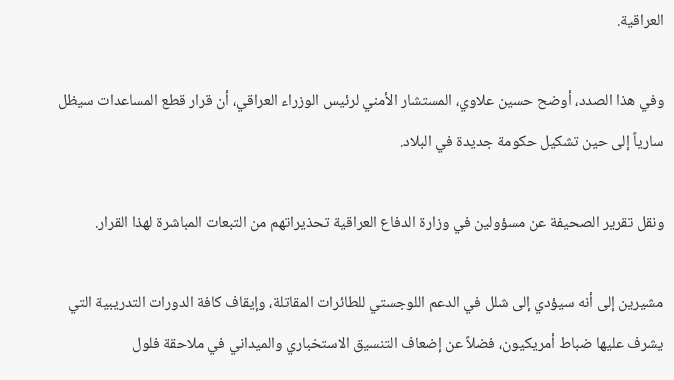العراقية.

وفي هذا الصدد، أوضح حسين علاوي، المستشار الأمني لرئيس الوزراء العراقي، أن قرار قطع المساعدات سيظل سارياً إلى حين تشكيل حكومة جديدة في البلاد.

ونقل تقرير الصحيفة عن مسؤولين في وزارة الدفاع العراقية تحذيراتهم من التبعات المباشرة لهذا القرار.

مشيرين إلى أنه سيؤدي إلى شلل في الدعم اللوجستي للطائرات المقاتلة، وإيقاف كافة الدورات التدريبية التي يشرف عليها ضباط أمريكيون، فضلاً عن إضعاف التنسيق الاستخباري والميداني في ملاحقة فلول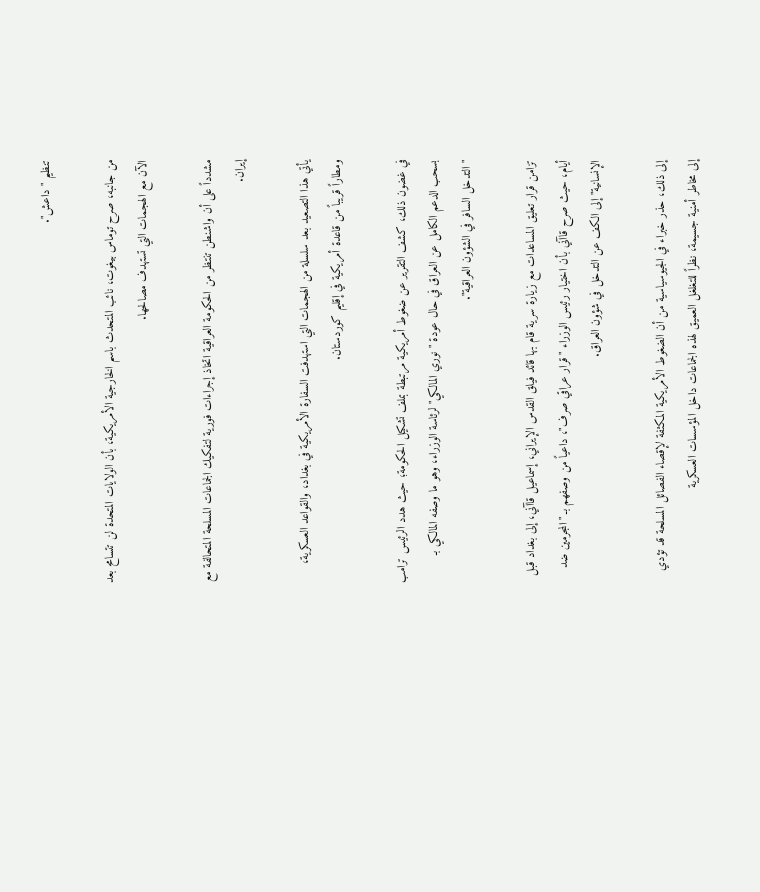تنظيم "داعش".

من جانبه، صرح توماس بيغوت، نائب المتحدث باسم الخارجية الأمريكية، بأن الولايات المتحدة لن تتسامح بعد الآن مع الهجمات التي تستهدف مصالحها.

مشدداً على أن واشنطن تنتظر من الحكومة العراقية اتخاذ إجراءات فورية لتفكيك الجماعات المسلحة المتحالفة مع إيران.

يأتي هذا التصعيد بعد سلسلة من الهجمات التي استهدفت السفارة الأمريكية في بغداد، والقواعد العسكرية، ومطاراً قريباً من قاعدة أمريكية في إقليم كوردستان.

في غضون ذلك، كشف التقرير عن ضغوط أمريكية مرتبطة بملف تشكيل الحكومة؛ حيث هدد الرئيس ترامب بسحب الدعم الكامل عن العراق في حال عودة "نوري المالكي" لرئاسة الوزراء، وهو ما وصفه المالكي بـ "التدخل السافر في الشؤون العراقية".

تزامن قرار تعليق المساعدات مع زيارة سرية قام بها قائد فيلق القدس الإيراني، إسماعيل قاآني، إلى بغداد قبل أيام، حيث صرح قاآني بأن اختيار رئيس الوزراء "قرار عراقي صرف"، داعياً من وصفهم بـ "المجرمين ضد الإنسانية" إلى الكف عن التدخل في شؤون العراق.

إلى ذلك، حذر خبراء في الجيوسياسية من أن الضغوط الأمريكية المكثفة لإقصاء الفصائل المسلحة قد تؤدي إلى مخاطر أمنية جسيمة، نظراً للتغلغل العميق لهذه الجماعات داخل المؤسسات العسكرية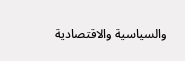والسياسية والاقتصادية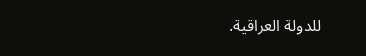للدولة العراقية.